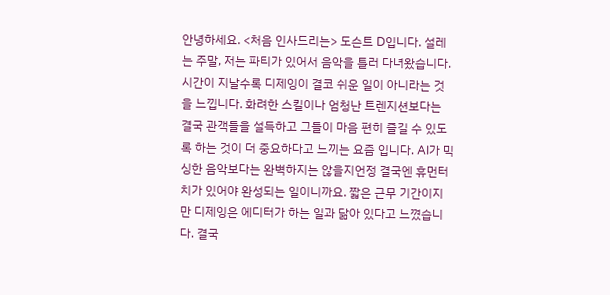안녕하세요. <처음 인사드리는> 도슨트 D입니다. 설레는 주말, 저는 파티가 있어서 음악을 틀러 다녀왔습니다. 시간이 지날수록 디제잉이 결코 쉬운 일이 아니라는 것을 느낍니다. 화려한 스킬이나 엄청난 트렌지션보다는 결국 관객들을 설득하고 그들이 마음 편히 즐길 수 있도록 하는 것이 더 중요하다고 느끼는 요즘 입니다. AI가 믹싱한 음악보다는 완벽하지는 않을지언정 결국엔 휴먼터치가 있어야 완성되는 일이니까요. 짧은 근무 기간이지만 디제잉은 에디터가 하는 일과 닮아 있다고 느꼈습니다. 결국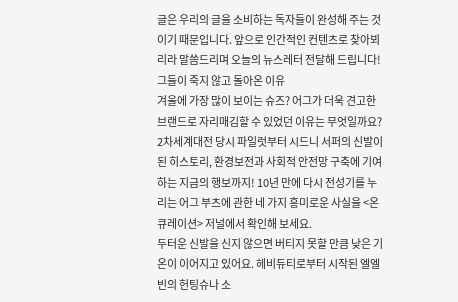글은 우리의 글을 소비하는 독자들이 완성해 주는 것이기 때문입니다. 앞으로 인간적인 컨텐츠로 찾아뵈리라 말씀드리며 오늘의 뉴스레터 전달해 드립니다!
그들이 죽지 않고 돌아온 이유
겨울에 가장 많이 보이는 슈즈? 어그가 더욱 견고한 브랜드로 자리매김할 수 있었던 이유는 무엇일까요? 2차세계대전 당시 파일럿부터 시드니 서퍼의 신발이 된 히스토리, 환경보전과 사회적 안전망 구축에 기여하는 지금의 행보까지! 10년 만에 다시 전성기를 누리는 어그 부츠에 관한 네 가지 흥미로운 사실을 <온큐레이션> 저널에서 확인해 보세요.
두터운 신발을 신지 않으면 버티지 못할 만큼 낮은 기온이 이어지고 있어요. 헤비듀티로부터 시작된 엘엘빈의 헌팅슈나 소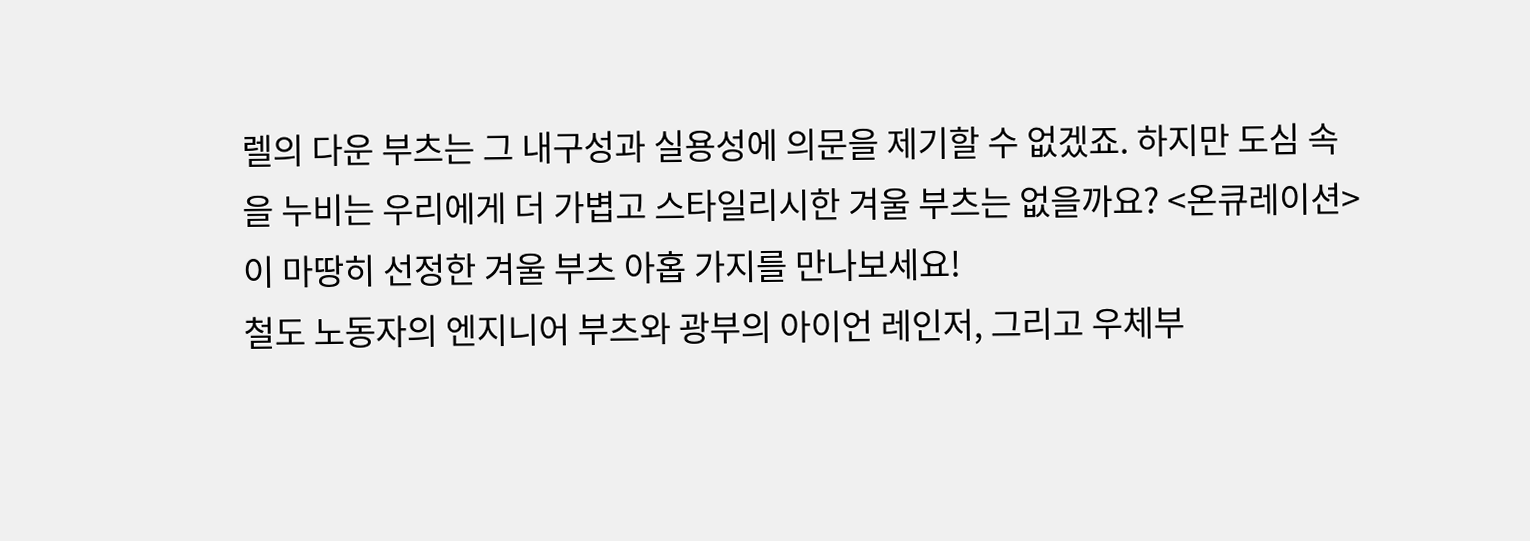렐의 다운 부츠는 그 내구성과 실용성에 의문을 제기할 수 없겠죠. 하지만 도심 속을 누비는 우리에게 더 가볍고 스타일리시한 겨울 부츠는 없을까요? <온큐레이션>이 마땅히 선정한 겨울 부츠 아홉 가지를 만나보세요!
철도 노동자의 엔지니어 부츠와 광부의 아이언 레인저, 그리고 우체부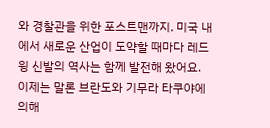와 경찰관을 위한 포스트맨까지. 미국 내에서 새로운 산업이 도약할 때마다 레드윙 신발의 역사는 함께 발전해 왔어요. 이제는 말론 브란도와 기무라 타쿠야에 의해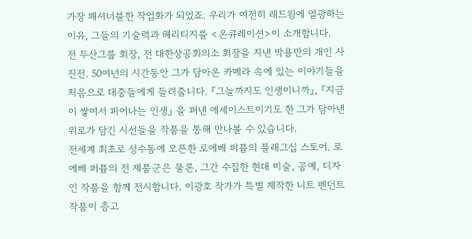가장 패셔너블한 작업화가 되었죠. 우리가 여전히 레드윙에 열광하는 이유, 그들의 기술력과 헤리티지를 <온큐레이션>이 소개합니다.
전 두산그룹 회장, 전 대한상공회의소 회장을 지낸 박용만의 개인 사진전. 50여년의 시간동안 그가 담아온 카메라 속에 있는 이야기들을 처음으로 대중들에게 들려줍니다. 『그늘까지도 인생이니까』, 『지금이 쌓여서 피어나는 인생』 을 펴낸 에세이스트이기도 한 그가 담아낸 위로가 담긴 시선들을 작품을 통해 만나볼 수 있습니다.
전세계 최초로 성수동에 오픈한 로에베 퍼퓸의 플래그십 스토어. 로에베 퍼퓸의 전 제품군은 물론, 그간 수집한 현대 미술, 공예, 디자인 작품을 함께 전시합니다. 이광호 작가가 특별 제작한 니트 펜던트 작품이 층고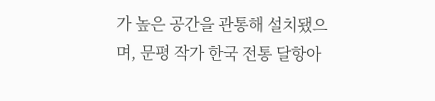가 높은 공간을 관통해 설치됐으며, 문평 작가 한국 전통 달항아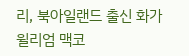리, 북아일랜드 출신 화가 윌리엄 맥코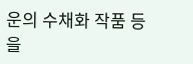운의 수채화 작품 등을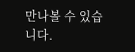만나볼 수 있습니다.